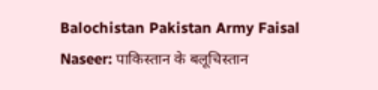Balochistan Pakistan Army Faisal Naseer: पाकिस्तान के बलूचिस्तान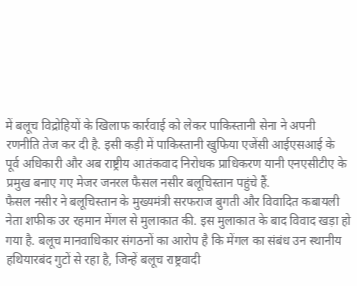में बलूच विद्रोहियों के खिलाफ कार्रवाई को लेकर पाकिस्तानी सेना ने अपनी रणनीति तेज कर दी है. इसी कड़ी में पाकिस्तानी खुफिया एजेंसी आईएसआई के पूर्व अधिकारी और अब राष्ट्रीय आतंकवाद निरोधक प्राधिकरण यानी एनएसीटीए के प्रमुख बनाए गए मेजर जनरल फैसल नसीर बलूचिस्तान पहुंचे हैं.
फैसल नसीर ने बलूचिस्तान के मुख्यमंत्री सरफराज बुगती और विवादित कबायली नेता शफीक उर रहमान मेंगल से मुलाकात की. इस मुलाकात के बाद विवाद खड़ा हो गया है. बलूच मानवाधिकार संगठनों का आरोप है कि मेंगल का संबंध उन स्थानीय हथियारबंद गुटों से रहा है, जिन्हें बलूच राष्ट्रवादी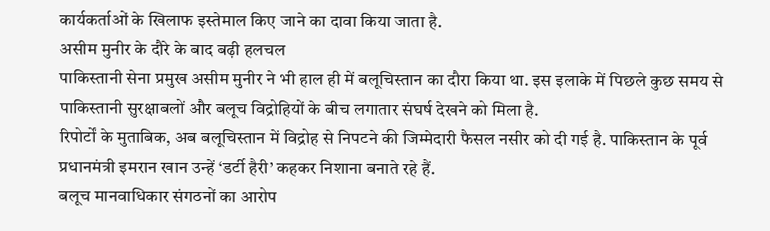कार्यकर्ताओं के खिलाफ इस्तेमाल किए जाने का दावा किया जाता है.
असीम मुनीर के दौरे के बाद बढ़ी हलचल
पाकिस्तानी सेना प्रमुख असीम मुनीर ने भी हाल ही में बलूचिस्तान का दौरा किया था. इस इलाके में पिछले कुछ समय से पाकिस्तानी सुरक्षाबलों और बलूच विद्रोहियों के बीच लगातार संघर्ष देखने को मिला है.
रिपोर्टों के मुताबिक, अब बलूचिस्तान में विद्रोह से निपटने की जिम्मेदारी फैसल नसीर को दी गई है. पाकिस्तान के पूर्व प्रधानमंत्री इमरान खान उन्हें ‘डर्टी हैरी’ कहकर निशाना बनाते रहे हैं.
बलूच मानवाधिकार संगठनों का आरोप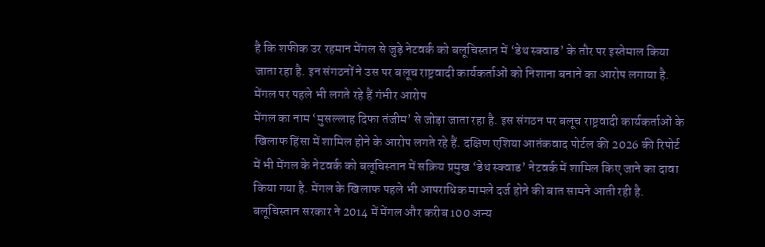है कि शफीक उर रहमान मेंगल से जुड़े नेटवर्क को बलूचिस्तान में ‘डेथ स्क्वाड’ के तौर पर इस्तेमाल किया जाता रहा है. इन संगठनों ने उस पर बलूच राष्ट्रवादी कार्यकर्ताओं को निशाना बनाने का आरोप लगाया है.
मेंगल पर पहले भी लगते रहे हैं गंभीर आरोप
मेंगल का नाम ‘मुसल्लाह दिफा तंजीम’ से जोड़ा जाता रहा है. इस संगठन पर बलूच राष्ट्रवादी कार्यकर्ताओं के खिलाफ हिंसा में शामिल होने के आरोप लगते रहे हैं. दक्षिण एशिया आतंकवाद पोर्टल की 2026 की रिपोर्ट में भी मेंगल के नेटवर्क को बलूचिस्तान में सक्रिय प्रमुख ‘डेथ स्क्वाड’ नेटवर्क में शामिल किए जाने का दावा किया गया है. मेंगल के खिलाफ पहले भी आपराधिक मामले दर्ज होने की बात सामने आती रही है.
बलूचिस्तान सरकार ने 2014 में मेंगल और करीब 100 अन्य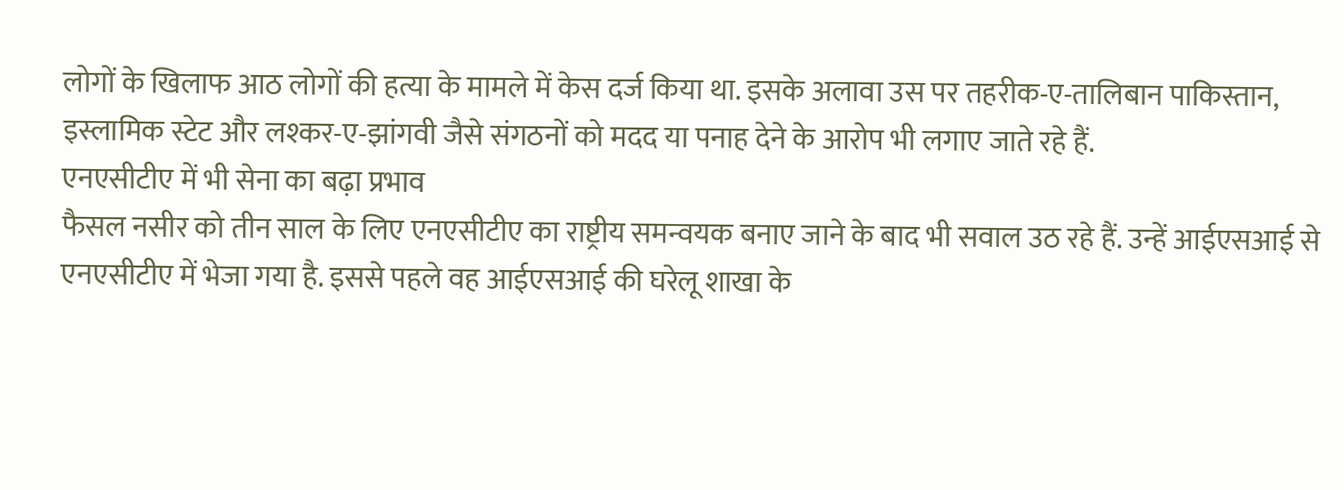लोगों के खिलाफ आठ लोगों की हत्या के मामले में केस दर्ज किया था. इसके अलावा उस पर तहरीक-ए-तालिबान पाकिस्तान, इस्लामिक स्टेट और लश्कर-ए-झांगवी जैसे संगठनों को मदद या पनाह देने के आरोप भी लगाए जाते रहे हैं.
एनएसीटीए में भी सेना का बढ़ा प्रभाव
फैसल नसीर को तीन साल के लिए एनएसीटीए का राष्ट्रीय समन्वयक बनाए जाने के बाद भी सवाल उठ रहे हैं. उन्हें आईएसआई से एनएसीटीए में भेजा गया है. इससे पहले वह आईएसआई की घरेलू शाखा के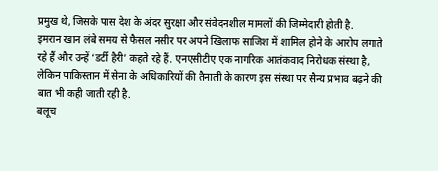प्रमुख थे, जिसके पास देश के अंदर सुरक्षा और संवेदनशील मामलों की जिम्मेदारी होती है.
इमरान खान लंबे समय से फैसल नसीर पर अपने खिलाफ साजिश में शामिल होने के आरोप लगाते रहे हैं और उन्हें ‘डर्टी हैरी’ कहते रहे हैं. एनएसीटीए एक नागरिक आतंकवाद निरोधक संस्था है, लेकिन पाकिस्तान में सेना के अधिकारियों की तैनाती के कारण इस संस्था पर सैन्य प्रभाव बढ़ने की बात भी कही जाती रही है.
बलूच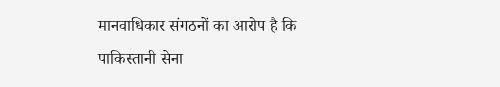मानवाधिकार संगठनों का आरोप है कि पाकिस्तानी सेना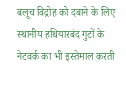बलूच विद्रोह को दबाने के लिए स्थानीय हथियारबंद गुटों के नेटवर्क का भी इस्तेमाल करती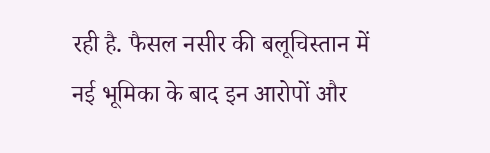रही है. फैसल नसीर की बलूचिस्तान में नई भूमिका के बाद इन आरोपों और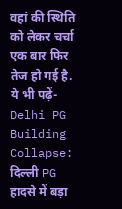वहां की स्थिति को लेकर चर्चा एक बार फिर तेज हो गई है.
ये भी पढ़ें- Delhi PG Building Collapse: दिल्ली PG हादसे में बड़ा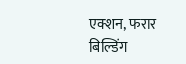एक्शन, फरार बिल्डिंग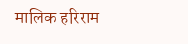मालिक हरिराम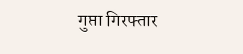गुप्ता गिरफ्तार